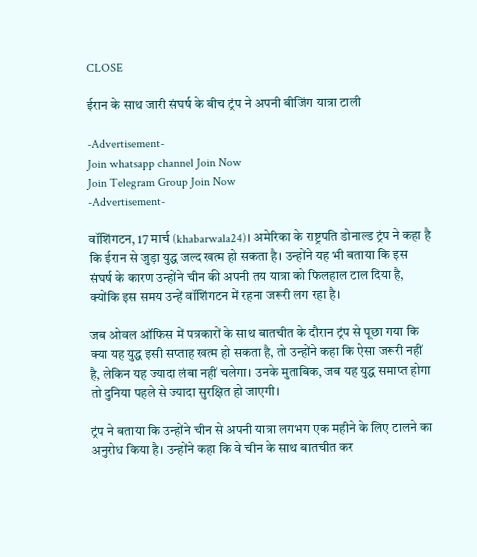CLOSE

ईरान के साथ जारी संघर्ष के बीच ट्रंप ने अपनी बीजिंग यात्रा टाली

-Advertisement-
Join whatsapp channel Join Now
Join Telegram Group Join Now
-Advertisement-

वॉशिंगटन, 17 मार्च (khabarwala24)। अमेरिका के राष्ट्रपति डोनाल्ड ट्रंप ने कहा है कि ईरान से जुड़ा युद्ध जल्द खत्म हो सकता है। उन्होंने यह भी बताया कि इस संघर्ष के कारण उन्होंने चीन की अपनी तय यात्रा को फिलहाल टाल दिया है, क्योंकि इस समय उन्हें वॉशिंगटन में रहना जरूरी लग रहा है।

जब ओवल ऑफिस में पत्रकारों के साथ बातचीत के दौरान ट्रंप से पूछा गया कि क्या यह युद्ध इसी सप्ताह खत्म हो सकता है, तो उन्होंने कहा कि ऐसा जरूरी नहीं है, लेकिन यह ज्यादा लंबा नहीं चलेगा। उनके मुताबिक, जब यह युद्ध समाप्त होगा तो दुनिया पहले से ज्यादा सुरक्षित हो जाएगी।

ट्रंप ने बताया कि उन्होंने चीन से अपनी यात्रा लगभग एक महीने के लिए टालने का अनुरोध किया है। उन्होंने कहा कि वे चीन के साथ बातचीत कर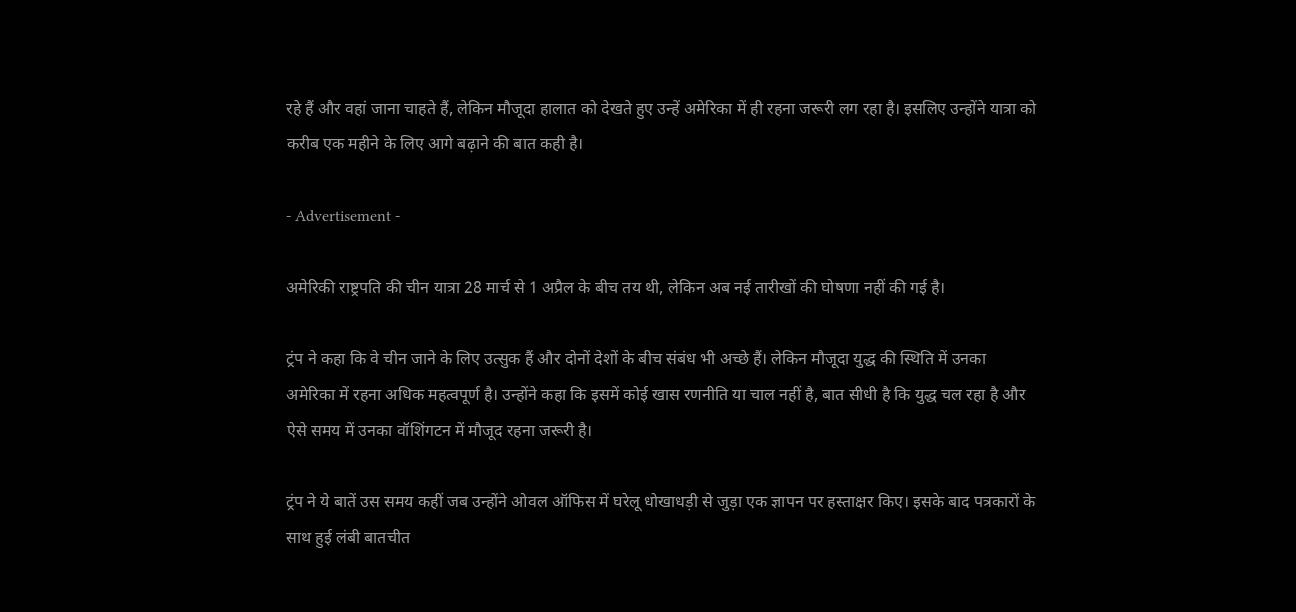रहे हैं और वहां जाना चाहते हैं, लेकिन मौजूदा हालात को देखते हुए उन्हें अमेरिका में ही रहना जरूरी लग रहा है। इसलिए उन्होंने यात्रा को करीब एक महीने के लिए आगे बढ़ाने की बात कही है।

- Advertisement -

अमेरिकी राष्ट्रपति की चीन यात्रा 28 मार्च से 1 अप्रैल के बीच तय थी, लेकिन अब नई तारीखों की घोषणा नहीं की गई है।

ट्रंप ने कहा कि वे चीन जाने के लिए उत्सुक हैं और दोनों देशों के बीच संबंध भी अच्छे हैं। लेकिन मौजूदा युद्ध की स्थिति में उनका अमेरिका में रहना अधिक महत्वपूर्ण है। उन्होंने कहा कि इसमें कोई खास रणनीति या चाल नहीं है, बात सीधी है कि युद्ध चल रहा है और ऐसे समय में उनका वॉशिंगटन में मौजूद रहना जरूरी है।

ट्रंप ने ये बातें उस समय कहीं जब उन्होंने ओवल ऑफिस में घरेलू धोखाधड़ी से जुड़ा एक ज्ञापन पर हस्ताक्षर किए। इसके बाद पत्रकारों के साथ हुई लंबी बातचीत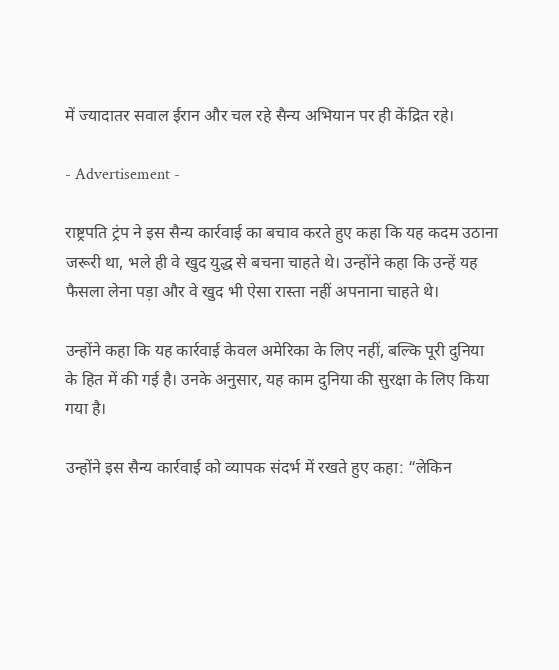में ज्यादातर सवाल ईरान और चल रहे सैन्य अभियान पर ही केंद्रित रहे।

- Advertisement -

राष्ट्रपति ट्रंप ने इस सैन्य कार्रवाई का बचाव करते हुए कहा कि यह कदम उठाना जरूरी था, भले ही वे खुद युद्ध से बचना चाहते थे। उन्होंने कहा कि उन्हें यह फैसला लेना पड़ा और वे खुद भी ऐसा रास्ता नहीं अपनाना चाहते थे।

उन्होंने कहा कि यह कार्रवाई केवल अमेरिका के लिए नहीं, बल्कि पूरी दुनिया के हित में की गई है। उनके अनुसार, यह काम दुनिया की सुरक्षा के लिए किया गया है।

उन्होंने इस सैन्य कार्रवाई को व्यापक संदर्भ में रखते हुए कहा: “लेकिन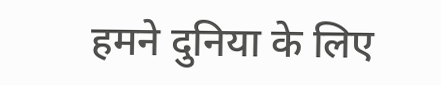हमने दुनिया के लिए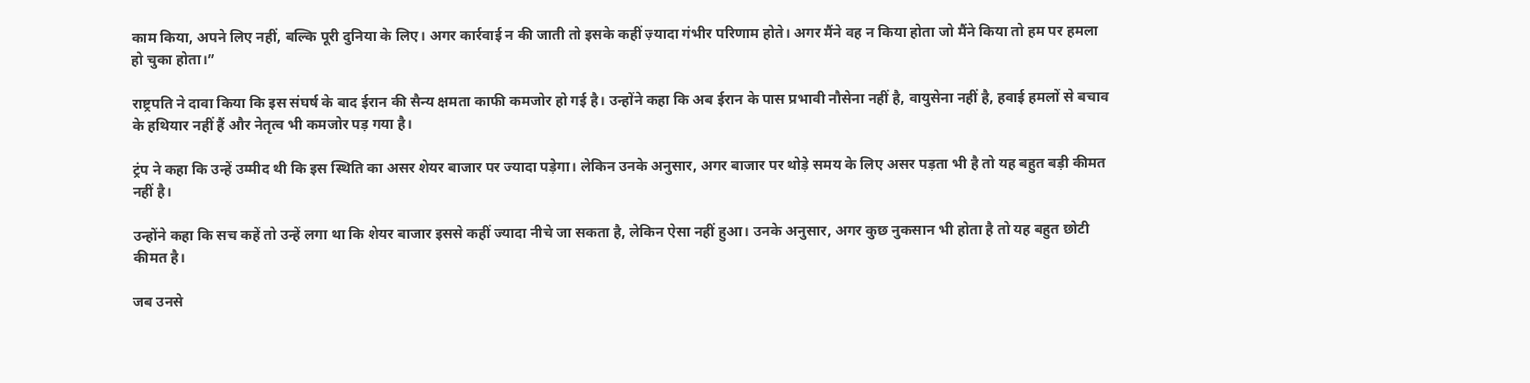काम किया, अपने लिए नहीं, बल्कि पूरी दुनिया के लिए। अगर कार्रवाई न की जाती तो इसके कहीं ज़्यादा गंभीर परिणाम होते। अगर मैंने वह न किया होता जो मैंने किया तो हम पर हमला हो चुका होता।”

राष्ट्रपति ने दावा किया कि इस संघर्ष के बाद ईरान की सैन्य क्षमता काफी कमजोर हो गई है। उन्होंने कहा कि अब ईरान के पास प्रभावी नौसेना नहीं है, वायुसेना नहीं है, हवाई हमलों से बचाव के हथियार नहीं हैं और नेतृत्व भी कमजोर पड़ गया है।

ट्रंप ने कहा कि उन्हें उम्मीद थी कि इस स्थिति का असर शेयर बाजार पर ज्यादा पड़ेगा। लेकिन उनके अनुसार, अगर बाजार पर थोड़े समय के लिए असर पड़ता भी है तो यह बहुत बड़ी कीमत नहीं है।

उन्होंने कहा कि सच कहें तो उन्हें लगा था कि शेयर बाजार इससे कहीं ज्यादा नीचे जा सकता है, लेकिन ऐसा नहीं हुआ। उनके अनुसार, अगर कुछ नुकसान भी होता है तो यह बहुत छोटी कीमत है।

जब उनसे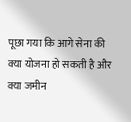पूछा गया कि आगे सेना की क्या योजना हो सकती है और क्या जमीन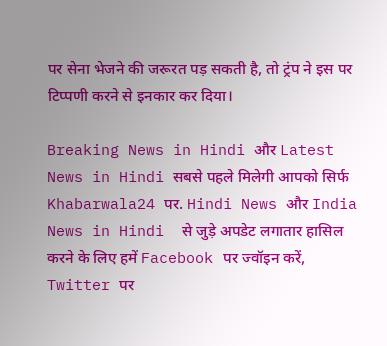पर सेना भेजने की जरूरत पड़ सकती है, तो ट्रंप ने इस पर टिप्पणी करने से इनकार कर दिया।

Breaking News in Hindi और Latest News in Hindi सबसे पहले मिलेगी आपको सिर्फ Khabarwala24 पर. Hindi News और India News in Hindi  से जुड़े अपडेट लगातार हासिल करने के लिए हमें Facebook पर ज्वॉइन करें, Twitter पर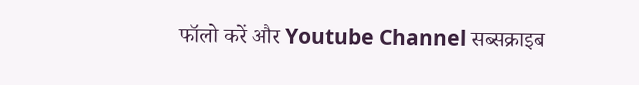फॉलो करें और Youtube Channel सब्सक्राइब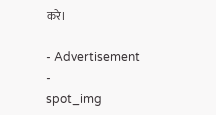करे।

- Advertisement -
spot_img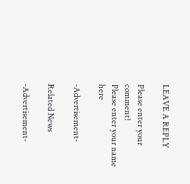LEAVE A REPLY

Please enter your comment!
Please enter your name here

-Advertisement-

Related News

-Advertisement-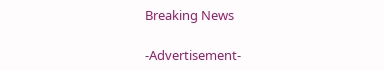Breaking News

-Advertisement-